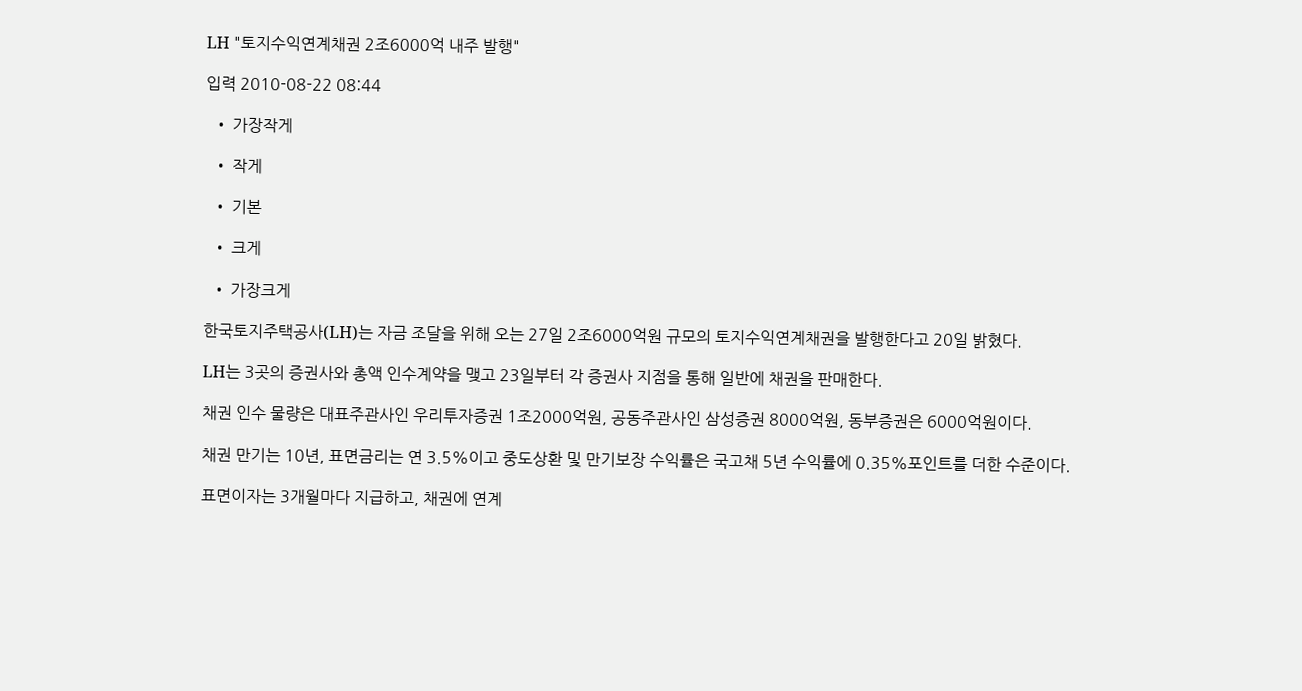LH "토지수익연계채권 2조6000억 내주 발행"

입력 2010-08-22 08:44

  • 가장작게

  • 작게

  • 기본

  • 크게

  • 가장크게

한국토지주택공사(LH)는 자금 조달을 위해 오는 27일 2조6000억원 규모의 토지수익연계채권을 발행한다고 20일 밝혔다.

LH는 3곳의 증권사와 총액 인수계약을 맺고 23일부터 각 증권사 지점을 통해 일반에 채권을 판매한다.

채권 인수 물량은 대표주관사인 우리투자증권 1조2000억원, 공동주관사인 삼성증권 8000억원, 동부증권은 6000억원이다.

채권 만기는 10년, 표면금리는 연 3.5%이고 중도상환 및 만기보장 수익률은 국고채 5년 수익률에 0.35%포인트를 더한 수준이다.

표면이자는 3개월마다 지급하고, 채권에 연계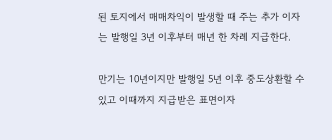된 토지에서 매매차익이 발생할 때 주는 추가 이자는 발행일 3년 이후부터 매년 한 차례 지급한다.

만기는 10년이지만 발행일 5년 이후 중도상환할 수 있고 이때까지 지급받은 표면이자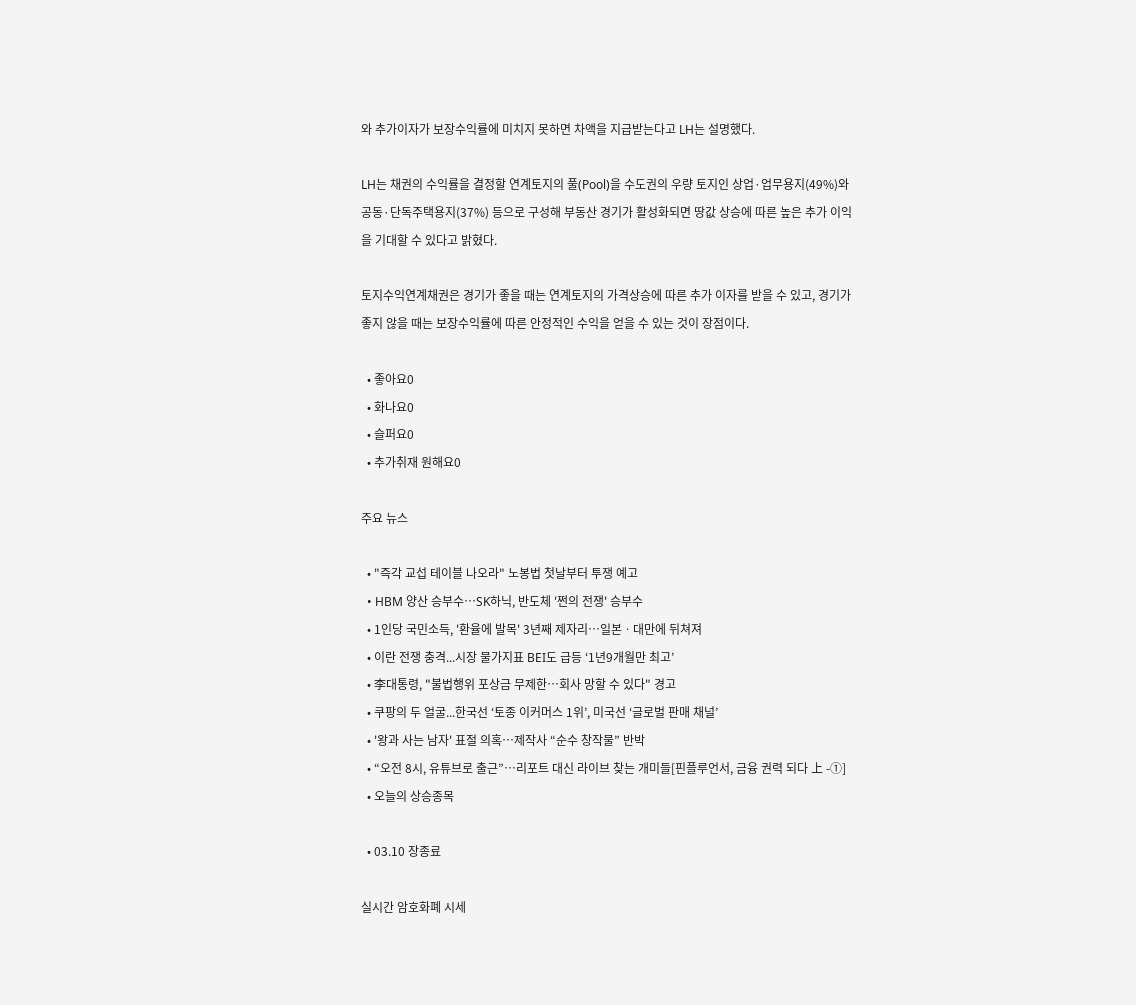와 추가이자가 보장수익률에 미치지 못하면 차액을 지급받는다고 LH는 설명했다.

LH는 채권의 수익률을 결정할 연계토지의 풀(Pool)을 수도권의 우량 토지인 상업·업무용지(49%)와 공동·단독주택용지(37%) 등으로 구성해 부동산 경기가 활성화되면 땅값 상승에 따른 높은 추가 이익을 기대할 수 있다고 밝혔다.

토지수익연계채권은 경기가 좋을 때는 연계토지의 가격상승에 따른 추가 이자를 받을 수 있고, 경기가 좋지 않을 때는 보장수익률에 따른 안정적인 수익을 얻을 수 있는 것이 장점이다.

  • 좋아요0
  • 화나요0
  • 슬퍼요0
  • 추가취재 원해요0

주요 뉴스

  • "즉각 교섭 테이블 나오라" 노봉법 첫날부터 투쟁 예고
  • HBM 양산 승부수…SK하닉, 반도체 '쩐의 전쟁' 승부수
  • 1인당 국민소득, '환율에 발목' 3년째 제자리⋯일본ㆍ대만에 뒤쳐져
  • 이란 전쟁 충격...시장 물가지표 BEI도 급등 ‘1년9개월만 최고’
  • 李대통령, "불법행위 포상금 무제한…회사 망할 수 있다" 경고
  • 쿠팡의 두 얼굴...한국선 ‘토종 이커머스 1위’, 미국선 ‘글로벌 판매 채널’
  • '왕과 사는 남자' 표절 의혹…제작사 “순수 창작물” 반박
  • “오전 8시, 유튜브로 출근”…리포트 대신 라이브 찾는 개미들[핀플루언서, 금융 권력 되다 上 -①]
  • 오늘의 상승종목

  • 03.10 장종료

실시간 암호화폐 시세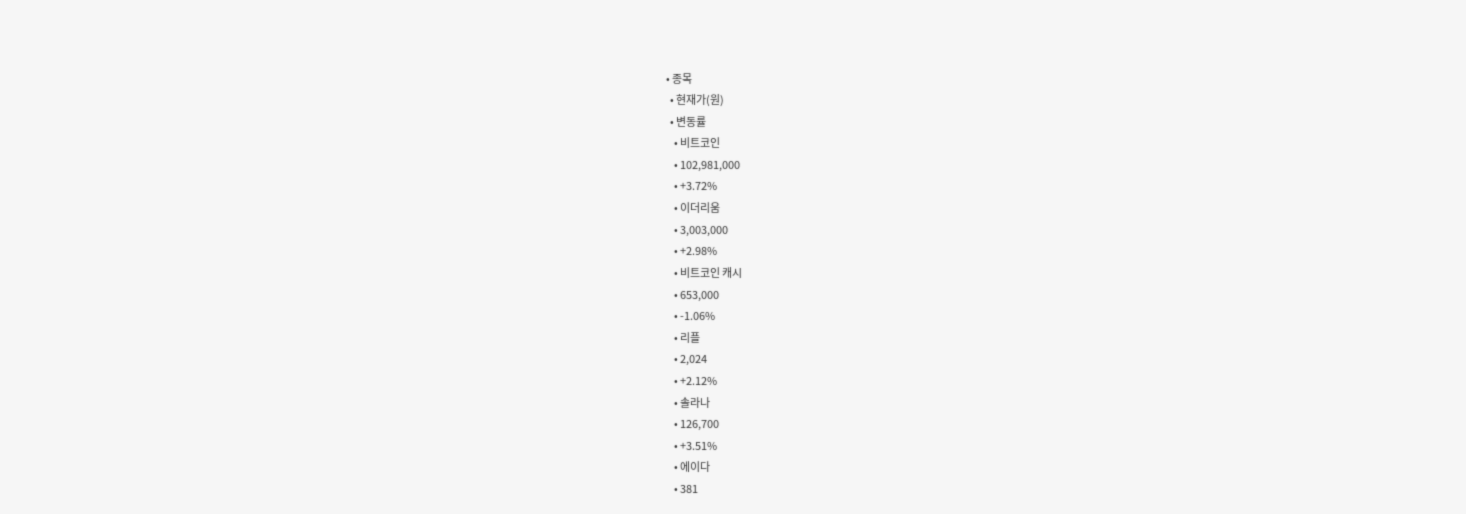• 종목
  • 현재가(원)
  • 변동률
    • 비트코인
    • 102,981,000
    • +3.72%
    • 이더리움
    • 3,003,000
    • +2.98%
    • 비트코인 캐시
    • 653,000
    • -1.06%
    • 리플
    • 2,024
    • +2.12%
    • 솔라나
    • 126,700
    • +3.51%
    • 에이다
    • 381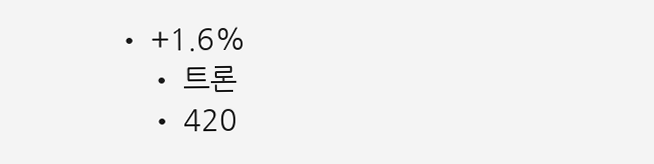• +1.6%
    • 트론
    • 420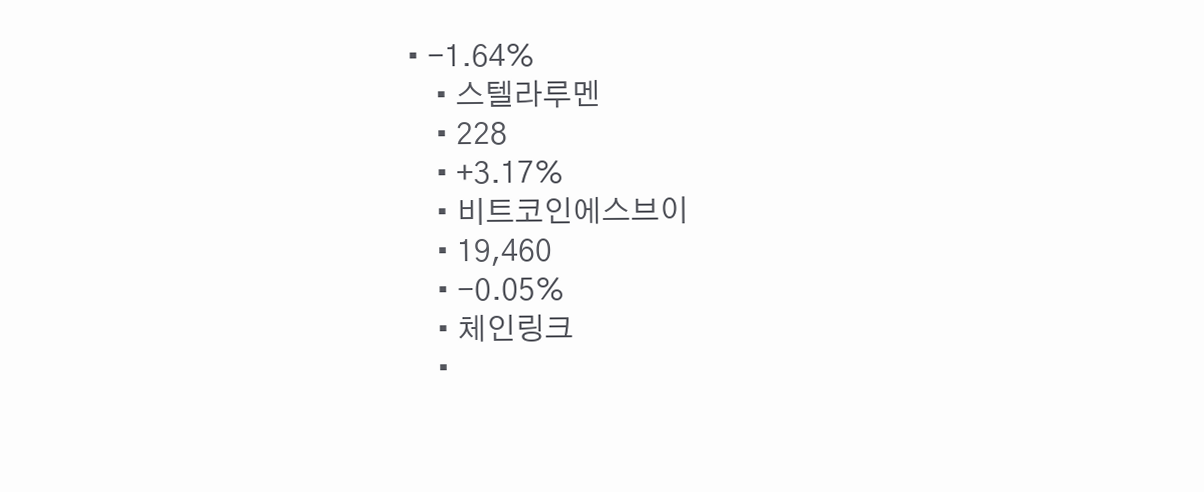• -1.64%
    • 스텔라루멘
    • 228
    • +3.17%
    • 비트코인에스브이
    • 19,460
    • -0.05%
    • 체인링크
    •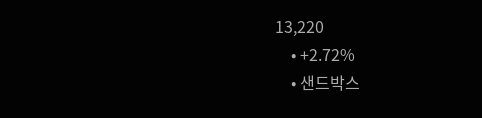13,220
    • +2.72%
    • 샌드박스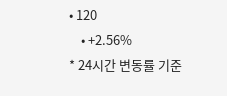• 120
    • +2.56%
* 24시간 변동률 기준